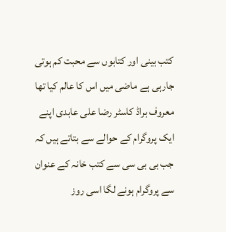کتب بینی اور کتابوں سے محبت کم ہوتی جارہی ہے ماضی میں اس کا عالم کیا تھا معروف براڈ کاسٹر رضا علی عابدی اپنے ایک پروگرام کے حوالے سے بتاتے ہیں کہ جب بی بی سی سے کتب خانہ کے عنوان سے پروگرام ہونے لگا اسی روز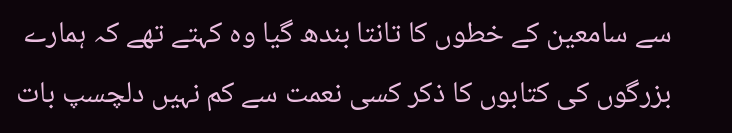سے سامعین کے خطوں کا تانتا بندھ گیا وہ کہتے تھے کہ ہمارے بزرگوں کی کتابوں کا ذکر کسی نعمت سے کم نہیں دلچسپ بات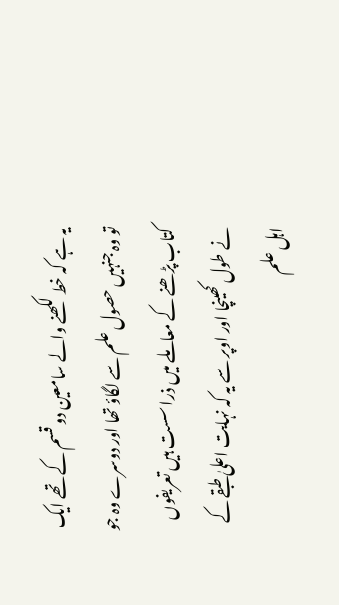یہ ہے کہ خط لکھنے والے سامعین دو قسم کے تھے ایک تو وہ جنہیں حصول علم سے لگاؤ تھا اور دوسرے وہ جو کتاب پڑھنے کے معاملے میں ذرا سست ہیں تعریفوں نے طول کھینچا اور اوپر سے یہ کہ نہایت اعلیٰ طبقے کے اہل علم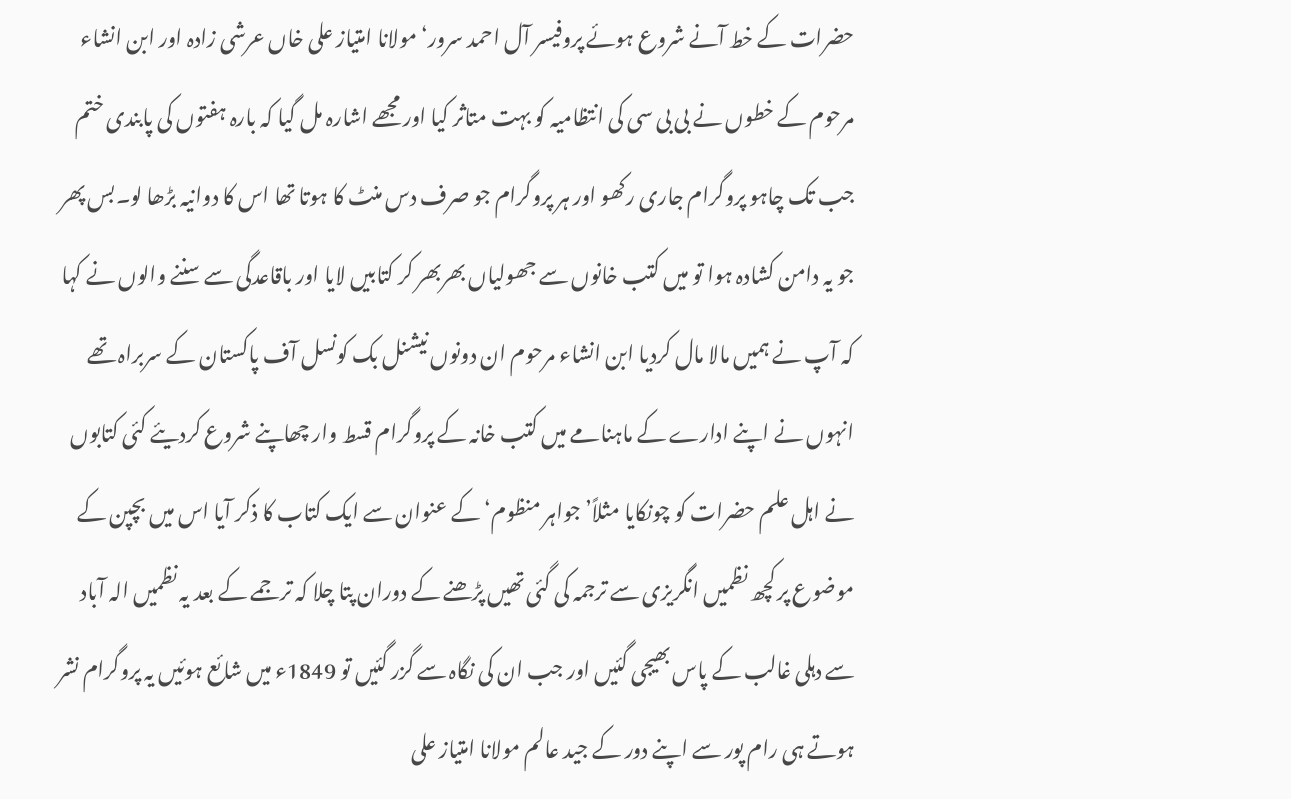حضرات کے خط آنے شروع ہوئے پروفیسر آل احمد سرور‘ مولانا امتیاز علی خاں عرشی زادہ اور ابن انشاء مرحوم کے خطوں نے بی بی سی کی انتظامیہ کو بہت متاثر کیا اور مجھے اشارہ مل گیا کہ بارہ ہفتوں کی پابندی ختم جب تک چاہو پروگرام جاری رکھو اور ہر پروگرام جو صرف دس منٹ کا ہوتا تھا اس کا دوانیہ بڑھا لو۔بس پھر جو یہ دامن کشادہ ہوا تو میں کتب خانوں سے جھولیاں بھربھر کر کتابیں لایا اور باقاعدگی سے سننے والوں نے کہا کہ آپ نے ہمیں مالا مال کردیا ابن انشاء مرحوم ان دونوں نیشنل بک کونسل آف پاکستان کے سربراہ تھے انہوں نے اپنے ادارے کے ماہنامے میں کتب خانہ کے پروگرام قسط وار چھاپنے شروع کردیئے کئی کتابوں نے اہل علم حضرات کو چونکایا مثلاً’جواہر منظوم‘ کے عنوان سے ایک کتاب کا ذکر آیا اس میں بچپن کے موضوع پر کچھ نظمیں انگریزی سے ترجمہ کی گئی تھیں پڑھنے کے دوران پتا چلا کہ ترجمے کے بعد یہ نظمیں الہ آباد سے دہلی غالب کے پاس بھیجی گئیں اور جب ان کی نگاہ سے گزر گئیں تو 1849ء میں شائع ہوئیں یہ پروگرام نشر ہوتے ہی رام پور سے اپنے دور کے جید عالم مولانا امتیاز علی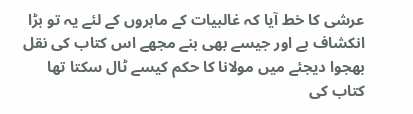عرشی کا خط آیا کہ غالبیات کے ماہروں کے لئے یہ تو بڑا انکشاف ہے اور جیسے بھی بنے مجھے اس کتاب کی نقل بھجوا دیجئے میں مولانا کا حکم کیسے ٹال سکتا تھا کتاب کی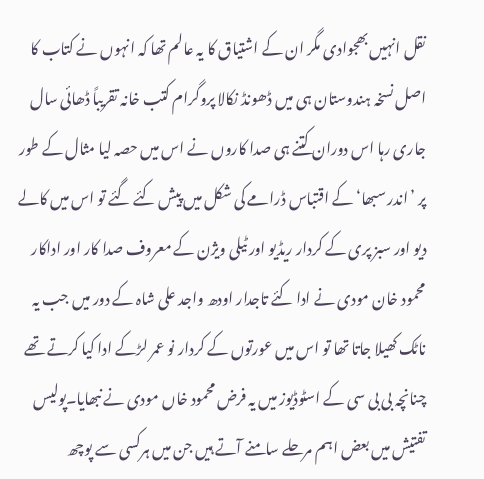نقل انہیں بھجوادی مگر ان کے اشتیاق کا یہ عالم تھا کہ انہوں نے کتاب کا اصل نسخہ ہندوستان ہی میں ڈھونڈ نکالا پروگرام کتب خانہ تقریباً ڈھائی سال جاری رہا اس دوران کتنے ہی صدا کاروں نے اس میں حصہ لیا مثال کے طور پر ’اندر سبھا‘ کے اقتباس ڈرامے کی شکل میں پیش کئے گئے تو اس میں کالے دیو اور سبز پری کے کردار ریڈیو اور ٹیلی ویژن کے معروف صدا کار اور اداکار محمود خان مودی نے ادا کئے تاجدار اودھ واجد علی شاہ کے دور میں جب یہ ناٹک کھیلا جاتا تھا تو اس میں عورتوں کے کردار نو عمر لڑکے ادا کیا کرتے تھے چنانچہ بی بی سی کے اسٹوڈیوز میں یہ فرض محمود خاں مودی نے نبھایا۔پولیس تفتیش میں بعض اہم مرحلے سامنے آتے ہیں جن میں ہرکسی سے پوچھ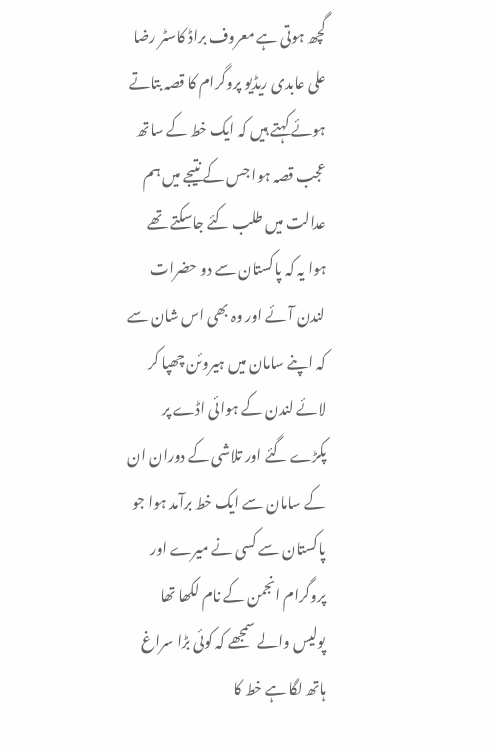گچھ ہوتی ہے معروف براڈ کاسٹر رضا علی عابدی ریڈیو پروگرام کا قصہ بتاتے ہوئے کہتے ہیں کہ ایک خط کے ساتھ عجب قصہ ہوا جس کے نتیجے میں ہم عدالت میں طلب کئے جاسکتے تھے ہوا یہ کہ پاکستان سے دو حضرات لندن آئے اور وہ بھی اس شان سے کہ اپنے سامان میں ہیروئن چھپا کر لائے لندن کے ہوائی اڈے پر پکڑے گئے اور تلاشی کے دوران ان کے سامان سے ایک خط برآمد ہوا جو پاکستان سے کسی نے میرے اور پروگرام انجمن کے نام لکھا تھا پولیس والے سمجھے کہ کوئی بڑا سراغ ہاتھ لگا ہے خط کا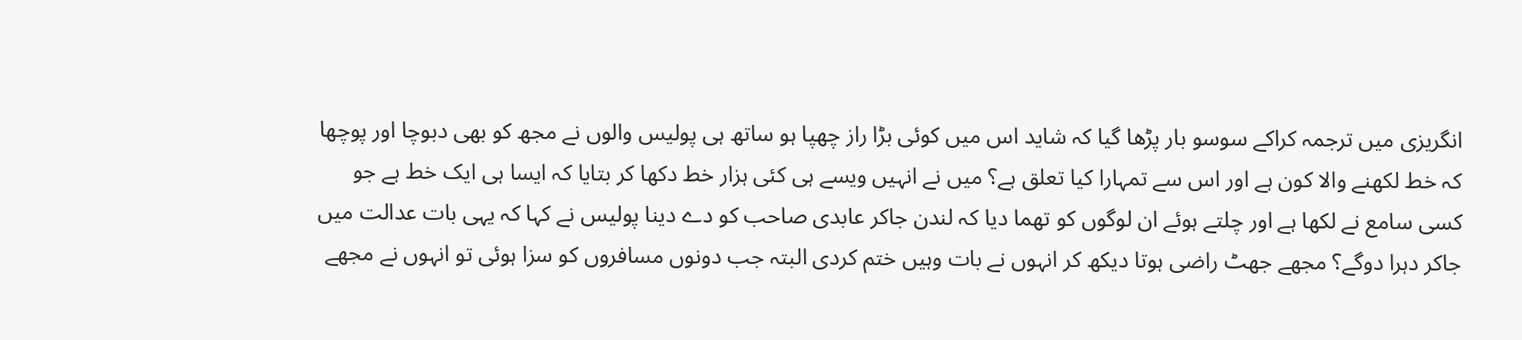انگریزی میں ترجمہ کراکے سوسو بار پڑھا گیا کہ شاید اس میں کوئی بڑا راز چھپا ہو ساتھ ہی پولیس والوں نے مجھ کو بھی دبوچا اور پوچھا کہ خط لکھنے والا کون ہے اور اس سے تمہارا کیا تعلق ہے؟ میں نے انہیں ویسے ہی کئی ہزار خط دکھا کر بتایا کہ ایسا ہی ایک خط ہے جو کسی سامع نے لکھا ہے اور چلتے ہوئے ان لوگوں کو تھما دیا کہ لندن جاکر عابدی صاحب کو دے دینا پولیس نے کہا کہ یہی بات عدالت میں جاکر دہرا دوگے؟ مجھے جھٹ راضی ہوتا دیکھ کر انہوں نے بات وہیں ختم کردی البتہ جب دونوں مسافروں کو سزا ہوئی تو انہوں نے مجھے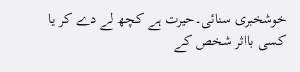خوشخبری سنائی۔حیرت ہے کچھ لے دے کر یا کسی بااثر شخص کے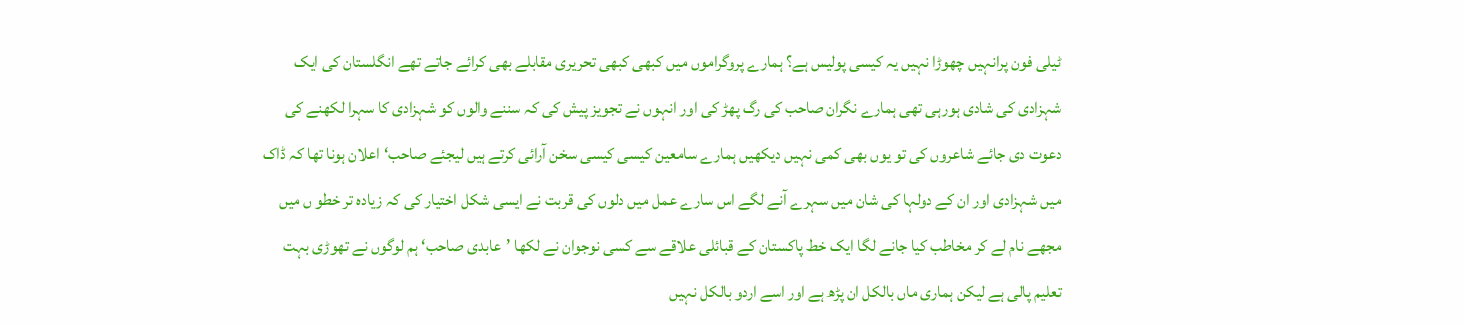ٹیلی فون پرانہیں چھوڑا نہیں یہ کیسی پولیس ہے؟ ہمارے پروگراموں میں کبھی کبھی تحریری مقابلے بھی کرائے جاتے تھے انگلستان کی ایک شہزادی کی شادی ہورہی تھی ہمارے نگران صاحب کی رگ پھڑ کی اور انہوں نے تجویز پیش کی کہ سننے والوں کو شہزادی کا سہرا لکھنے کی دعوت دی جائے شاعروں کی تو یوں بھی کمی نہیں دیکھیں ہمارے سامعین کیسی کیسی سخن آرائی کرتے ہیں لیجئے صاحب‘اعلان ہونا تھا کہ ڈاک میں شہزادی اور ان کے دولہا کی شان میں سہرے آنے لگے اس سارے عمل میں دلوں کی قربت نے ایسی شکل اختیار کی کہ زیادہ تر خطو ں میں مجھے نام لے کر مخاطب کیا جانے لگا ایک خط پاکستان کے قبائلی علاقے سے کسی نوجوان نے لکھا ’عابدی صاحب‘ ہم لوگوں نے تھوڑی بہت تعلیم پالی ہے لیکن ہماری ماں بالکل ان پڑھ ہے اور اسے اردو بالکل نہیں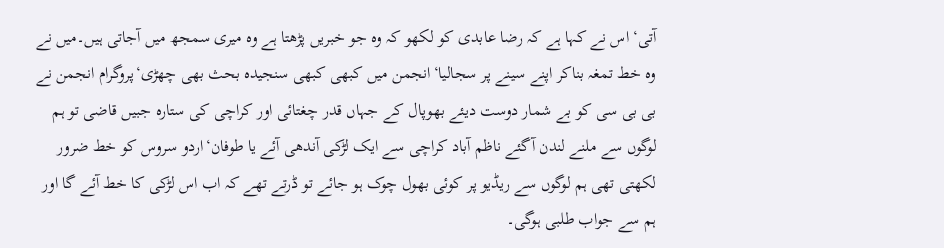آتی‘ اس نے کہا ہے کہ رضا عابدی کو لکھو کہ وہ جو خبریں پڑھتا ہے وہ میری سمجھ میں آجاتی ہیں۔میں نے وہ خط تمغہ بناکر اپنے سینے پر سجالیا‘انجمن میں کبھی کبھی سنجیدہ بحث بھی چھڑی‘پروگرام انجمن نے بی بی سی کو بے شمار دوست دیئے بھوپال کے جہاں قدر چغتائی اور کراچی کی ستارہ جبیں قاضی تو ہم لوگوں سے ملنے لندن آگئے ناظم آباد کراچی سے ایک لڑکی آندھی آئے یا طوفان‘اردو سروس کو خط ضرور لکھتی تھی ہم لوگوں سے ریڈیو پر کوئی بھول چوک ہو جائے تو ڈرتے تھے کہ اب اس لڑکی کا خط آئے گا اور ہم سے جواب طلبی ہوگی۔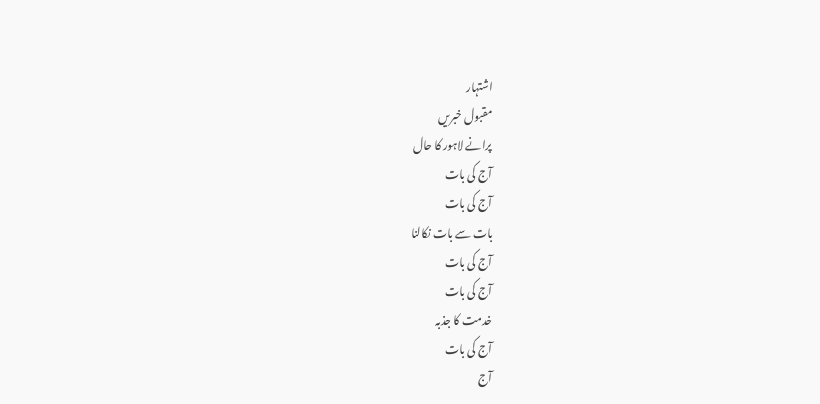اشتہار
مقبول خبریں
پرانے لاہور کا حال
آج کی بات
آج کی بات
بات سے بات نکالنا
آج کی بات
آج کی بات
خدمت کا جذبہ
آج کی بات
آج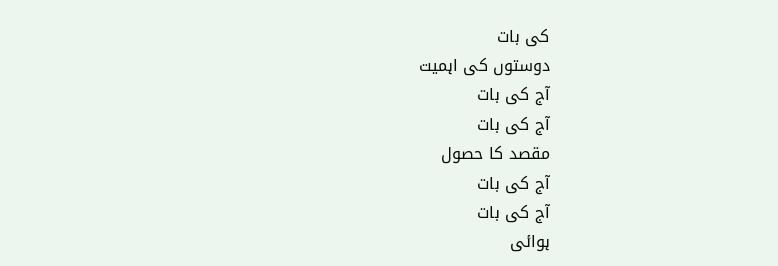کی بات
دوستوں کی اہمیت
آج کی بات
آج کی بات
مقصد کا حصول
آج کی بات
آج کی بات
ہوائی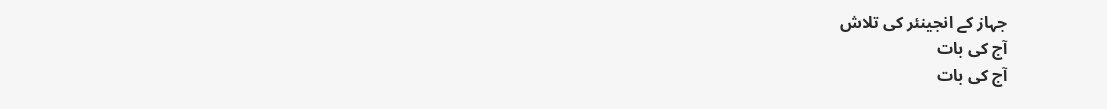جہاز کے انجینئر کی تلاش
آج کی بات
آج کی بات